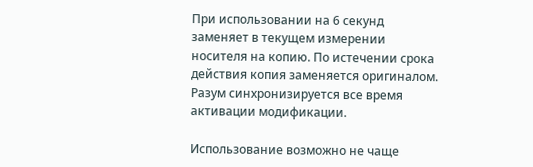При использовании на 6 секунд заменяет в текущем измерении носителя на копию. По истечении срока действия копия заменяется оригиналом. Разум синхронизируется все время активации модификации.

Использование возможно не чаще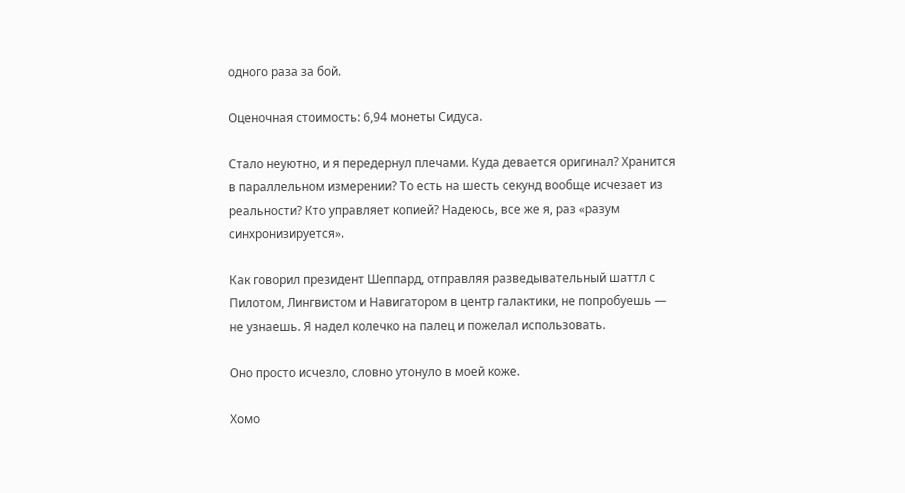одного раза за бой.

Оценочная стоимость: 6,94 монеты Сидуса.

Стало неуютно, и я передернул плечами. Куда девается оригинал? Хранится в параллельном измерении? То есть на шесть секунд вообще исчезает из реальности? Кто управляет копией? Надеюсь, все же я, раз «разум синхронизируется».

Как говорил президент Шеппард, отправляя разведывательный шаттл с Пилотом, Лингвистом и Навигатором в центр галактики, не попробуешь — не узнаешь. Я надел колечко на палец и пожелал использовать.

Оно просто исчезло, словно утонуло в моей коже.

Хомо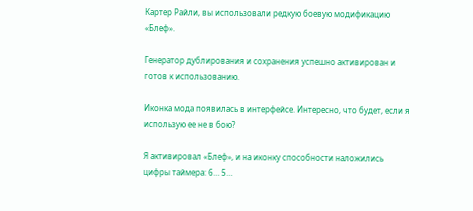Картер Райли, вы использовали редкую боевую модификацию «Блеф».

Генератор дублирования и сохранения успешно активирован и готов к использованию.

Иконка мода появилась в интерфейсе. Интересно, что будет, если я использую ее не в бою?

Я активировал «Блеф», и на иконку способности наложились цифры таймера: 6… 5…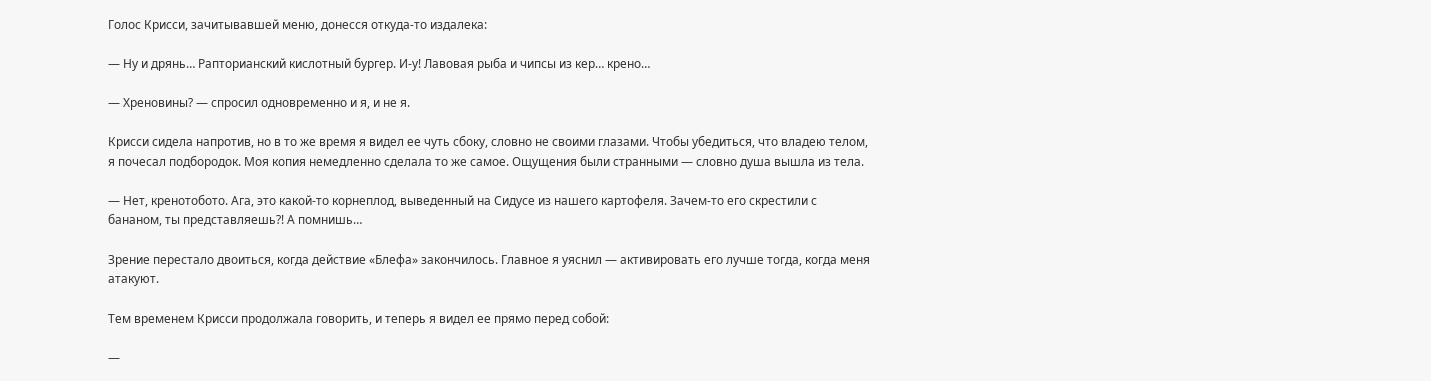Голос Крисси, зачитывавшей меню, донесся откуда-то издалека:

— Ну и дрянь… Рапторианский кислотный бургер. И-у! Лавовая рыба и чипсы из кер… крено…

— Хреновины? — спросил одновременно и я, и не я.

Крисси сидела напротив, но в то же время я видел ее чуть сбоку, словно не своими глазами. Чтобы убедиться, что владею телом, я почесал подбородок. Моя копия немедленно сделала то же самое. Ощущения были странными — словно душа вышла из тела.

— Нет, кренотобото. Ага, это какой-то корнеплод, выведенный на Сидусе из нашего картофеля. Зачем-то его скрестили с бананом, ты представляешь?! А помнишь…

Зрение перестало двоиться, когда действие «Блефа» закончилось. Главное я уяснил — активировать его лучше тогда, когда меня атакуют.

Тем временем Крисси продолжала говорить, и теперь я видел ее прямо перед собой:

—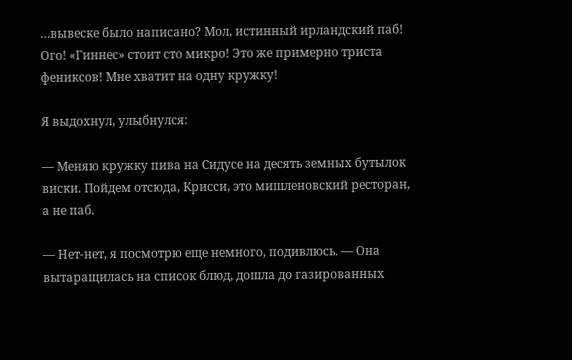…вывеске было написано? Мол, истинный ирландский паб! Ого! «Гиннес» стоит сто микро! Это же примерно триста фениксов! Мне хватит на одну кружку!

Я выдохнул, улыбнулся:

— Меняю кружку пива на Сидусе на десять земных бутылок виски. Пойдем отсюда, Крисси, это мишленовский ресторан, а не паб.

— Нет-нет, я посмотрю еще немного, подивлюсь. — Она вытаращилась на список блюд, дошла до газированных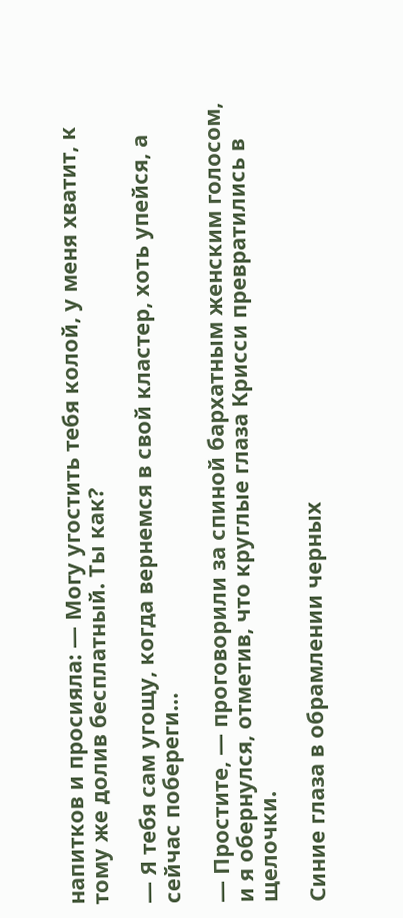напитков и просияла: — Могу угостить тебя колой, у меня хватит, к тому же долив бесплатный. Ты как?

— Я тебя сам угощу, когда вернемся в свой кластер, хоть упейся, а сейчас побереги…

— Простите, — проговорили за спиной бархатным женским голосом, и я обернулся, отметив, что круглые глаза Крисси превратились в щелочки.

Синие глаза в обрамлении черных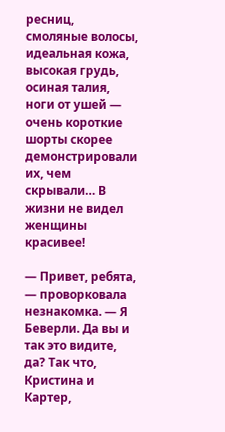ресниц, смоляные волосы, идеальная кожа, высокая грудь, осиная талия, ноги от ушей — очень короткие шорты скорее демонстрировали их, чем скрывали… В жизни не видел женщины красивее!

— Привет, ребята, — проворковала незнакомка. — Я Беверли. Да вы и так это видите, да? Так что, Кристина и Картер,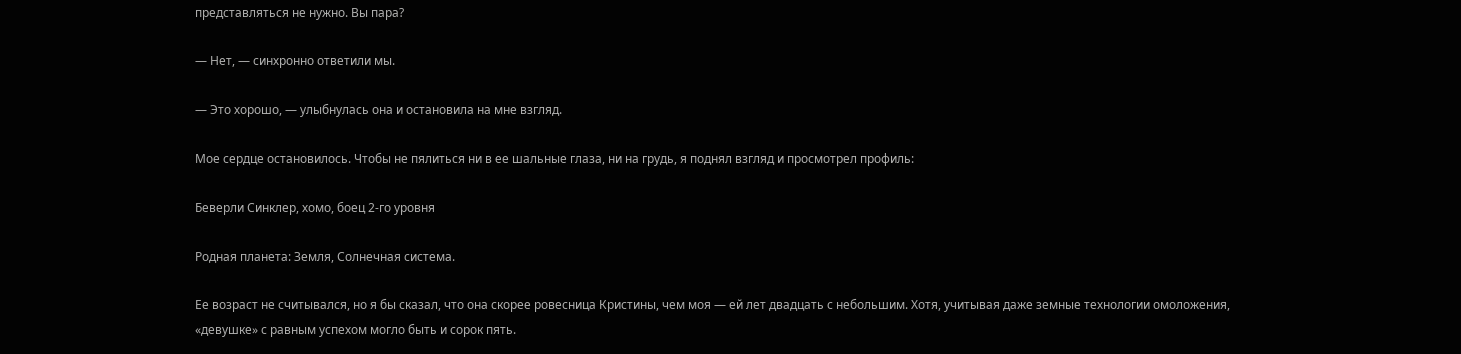представляться не нужно. Вы пара?

— Нет, — синхронно ответили мы.

— Это хорошо, — улыбнулась она и остановила на мне взгляд.

Мое сердце остановилось. Чтобы не пялиться ни в ее шальные глаза, ни на грудь, я поднял взгляд и просмотрел профиль:

Беверли Синклер, хомо, боец 2-го уровня

Родная планета: Земля, Солнечная система.

Ее возраст не считывался, но я бы сказал, что она скорее ровесница Кристины, чем моя — ей лет двадцать с небольшим. Хотя, учитывая даже земные технологии омоложения, «девушке» с равным успехом могло быть и сорок пять.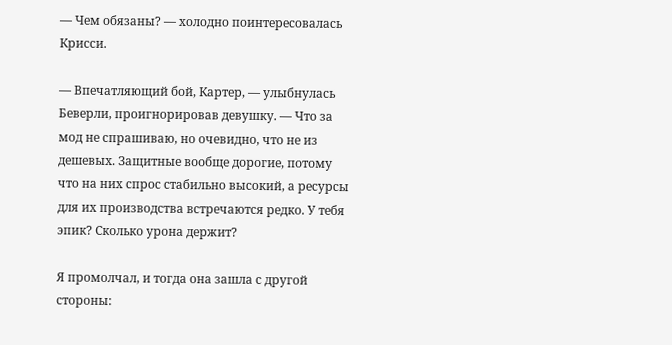— Чем обязаны? — холодно поинтересовалась Крисси.

— Впечатляющий бой, Картер, — улыбнулась Беверли, проигнорировав девушку. — Что за мод не спрашиваю, но очевидно, что не из дешевых. Защитные вообще дорогие, потому что на них спрос стабильно высокий, а ресурсы для их производства встречаются редко. У тебя эпик? Сколько урона держит?

Я промолчал, и тогда она зашла с другой стороны: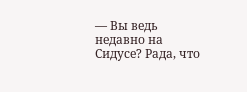— Вы ведь недавно на Сидусе? Рада, что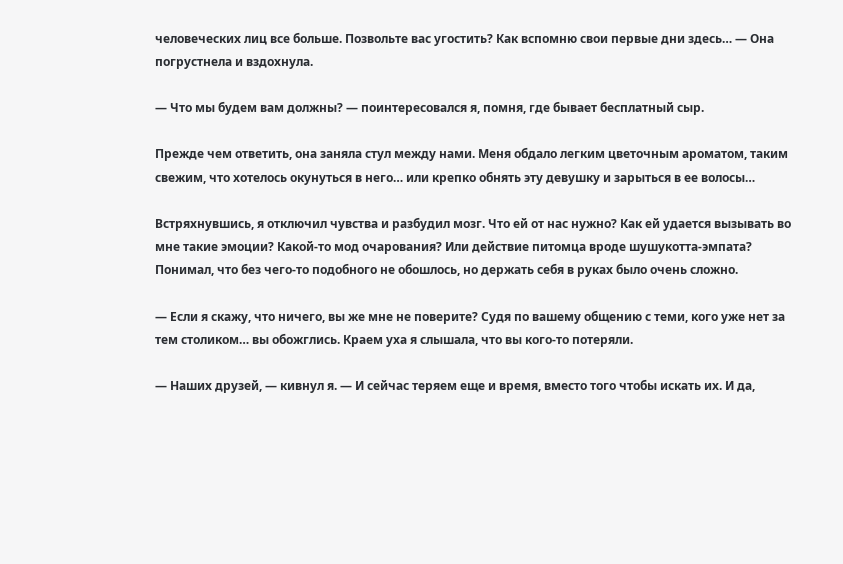человеческих лиц все больше. Позвольте вас угостить? Как вспомню свои первые дни здесь… — Она погрустнела и вздохнула.

— Что мы будем вам должны? — поинтересовался я, помня, где бывает бесплатный сыр.

Прежде чем ответить, она заняла стул между нами. Меня обдало легким цветочным ароматом, таким свежим, что хотелось окунуться в него… или крепко обнять эту девушку и зарыться в ее волосы…

Встряхнувшись, я отключил чувства и разбудил мозг. Что ей от нас нужно? Как ей удается вызывать во мне такие эмоции? Какой-то мод очарования? Или действие питомца вроде шушукотта-эмпата? Понимал, что без чего-то подобного не обошлось, но держать себя в руках было очень сложно.

— Если я скажу, что ничего, вы же мне не поверите? Судя по вашему общению с теми, кого уже нет за тем столиком… вы обожглись. Краем уха я слышала, что вы кого-то потеряли.

— Наших друзей, — кивнул я. — И сейчас теряем еще и время, вместо того чтобы искать их. И да,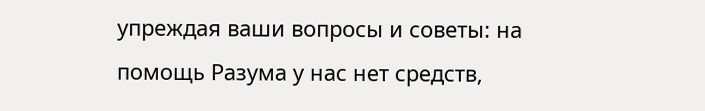упреждая ваши вопросы и советы: на помощь Разума у нас нет средств,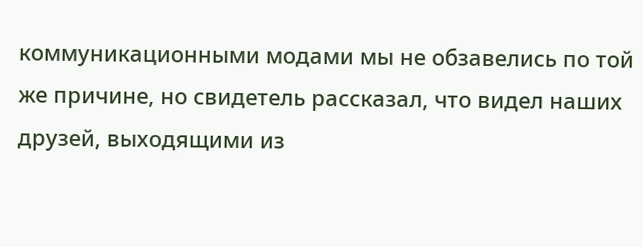коммуникационными модами мы не обзавелись по той же причине, но свидетель рассказал, что видел наших друзей, выходящими из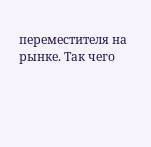переместителя на рынке. Так чего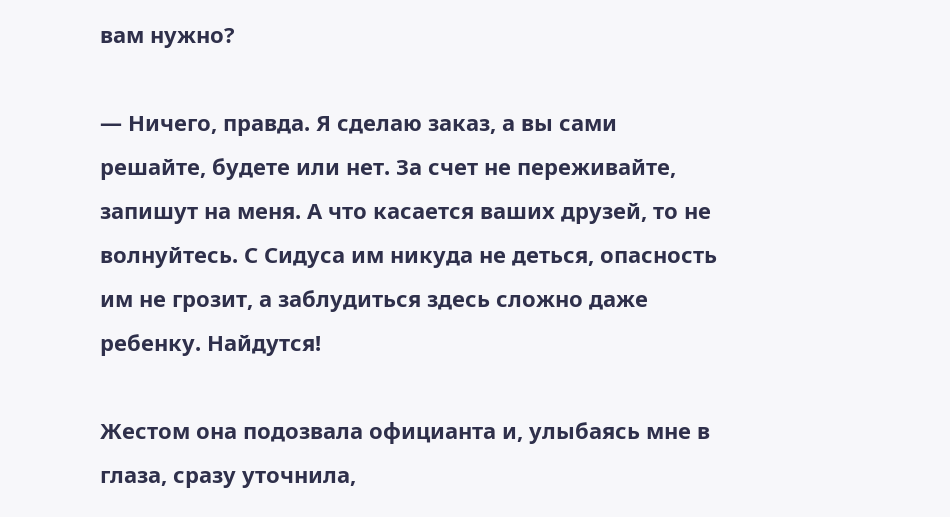вам нужно?

— Ничего, правда. Я сделаю заказ, а вы сами решайте, будете или нет. За счет не переживайте, запишут на меня. А что касается ваших друзей, то не волнуйтесь. С Сидуса им никуда не деться, опасность им не грозит, а заблудиться здесь сложно даже ребенку. Найдутся!

Жестом она подозвала официанта и, улыбаясь мне в глаза, сразу уточнила,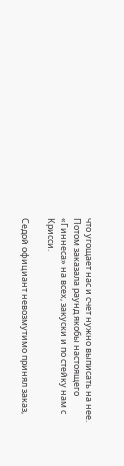что угощает нас и счет нужно выписать на нее. Потом заказала раунд якобы настоящего «Гиннеса» на всех, закуски и по стейку нам с Крисси.

Седой официант невозмутимо принял заказ,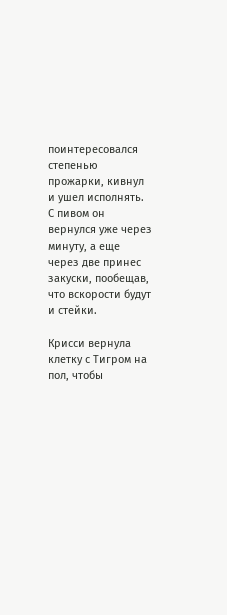поинтересовался степенью прожарки, кивнул и ушел исполнять. С пивом он вернулся уже через минуту, а еще через две принес закуски, пообещав, что вскорости будут и стейки.

Крисси вернула клетку с Тигром на пол, чтобы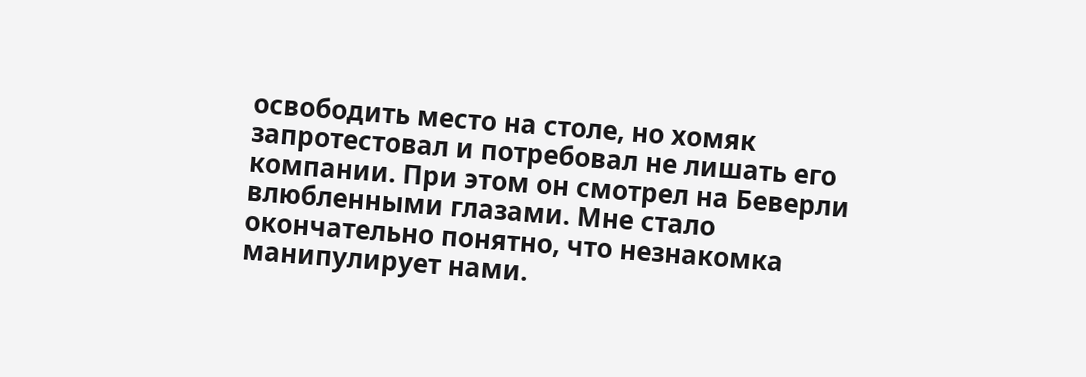освободить место на столе, но хомяк запротестовал и потребовал не лишать его компании. При этом он смотрел на Беверли влюбленными глазами. Мне стало окончательно понятно, что незнакомка манипулирует нами.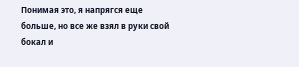Понимая это, я напрягся еще больше, но все же взял в руки свой бокал и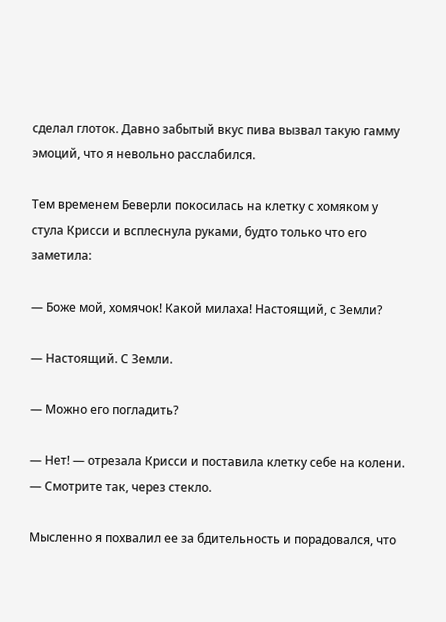сделал глоток. Давно забытый вкус пива вызвал такую гамму эмоций, что я невольно расслабился.

Тем временем Беверли покосилась на клетку с хомяком у стула Крисси и всплеснула руками, будто только что его заметила:

— Боже мой, хомячок! Какой милаха! Настоящий, с Земли?

— Настоящий. С Земли.

— Можно его погладить?

— Нет! — отрезала Крисси и поставила клетку себе на колени. — Смотрите так, через стекло.

Мысленно я похвалил ее за бдительность и порадовался, что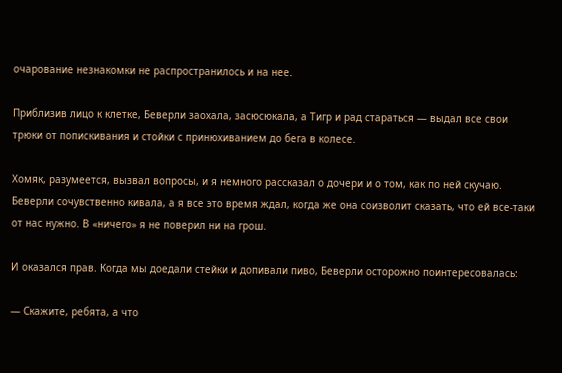очарование незнакомки не распространилось и на нее.

Приблизив лицо к клетке, Беверли заохала, засюсюкала, а Тигр и рад стараться — выдал все свои трюки от попискивания и стойки с принюхиванием до бега в колесе.

Хомяк, разумеется, вызвал вопросы, и я немного рассказал о дочери и о том, как по ней скучаю. Беверли сочувственно кивала, а я все это время ждал, когда же она соизволит сказать, что ей все-таки от нас нужно. В «ничего» я не поверил ни на грош.

И оказался прав. Когда мы доедали стейки и допивали пиво, Беверли осторожно поинтересовалась:

— Скажите, ребята, а что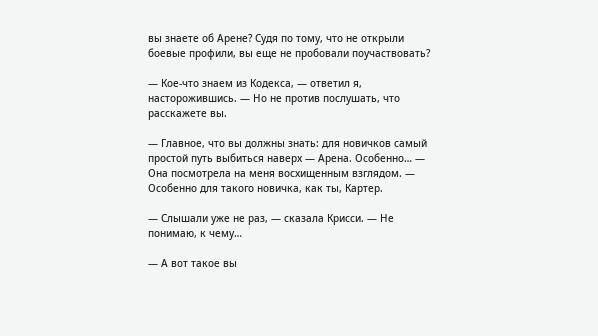вы знаете об Арене? Судя по тому, что не открыли боевые профили, вы еще не пробовали поучаствовать?

— Кое-что знаем из Кодекса, — ответил я, насторожившись. — Но не против послушать, что расскажете вы.

— Главное, что вы должны знать: для новичков самый простой путь выбиться наверх — Арена. Особенно… — Она посмотрела на меня восхищенным взглядом. — Особенно для такого новичка, как ты, Картер.

— Слышали уже не раз, — сказала Крисси. — Не понимаю, к чему…

— А вот такое вы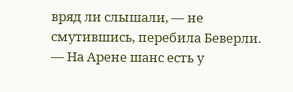вряд ли слышали, — не смутившись, перебила Беверли. — На Арене шанс есть у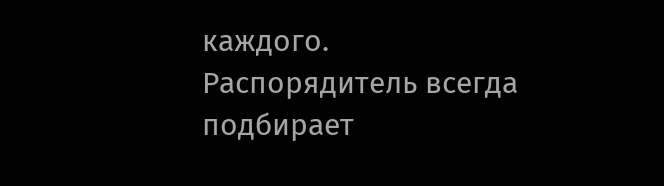каждого. Распорядитель всегда подбирает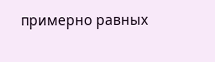примерно равных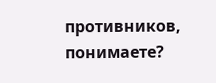противников, понимаете?